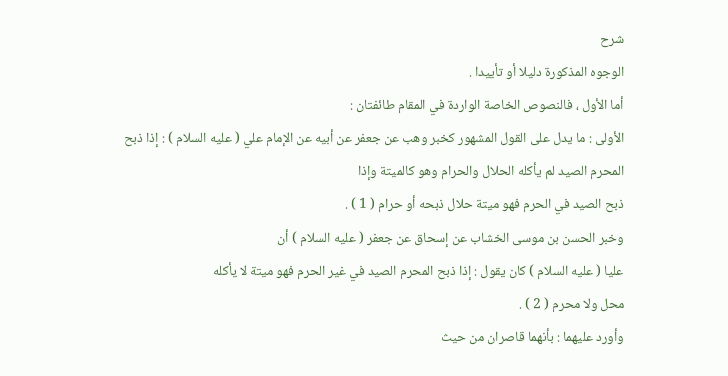شرح
الوجوه المذكورة دليلا أو تأييدا .
أما الأول ، فالنصوص الخاصة الواردة في المقام طائفتان :
الأولى : ما يدل على القول المشهور كخبر وهب عن جعفر عن أبيه عن الإمام علي ( عليه السلام ) : إذا ذبح المحرم الصيد لم يأكله الحلال والحرام وهو كالميتة وإذا
ذبح الصيد في الحرم فهو ميتة حلال ذبحه أو حرام ( 1 ) .
وخبر الحسن بن موسى الخشاب عن إسحاق عن جعفر ( عليه السلام ) أن
عليا ( عليه السلام ) كان يقول : إذا ذبح المحرم الصيد في غير الحرم فهو ميتة لا يأكله
محل ولا محرم ( 2 ) .
وأورد عليهما : بأنهما قاصران من حيث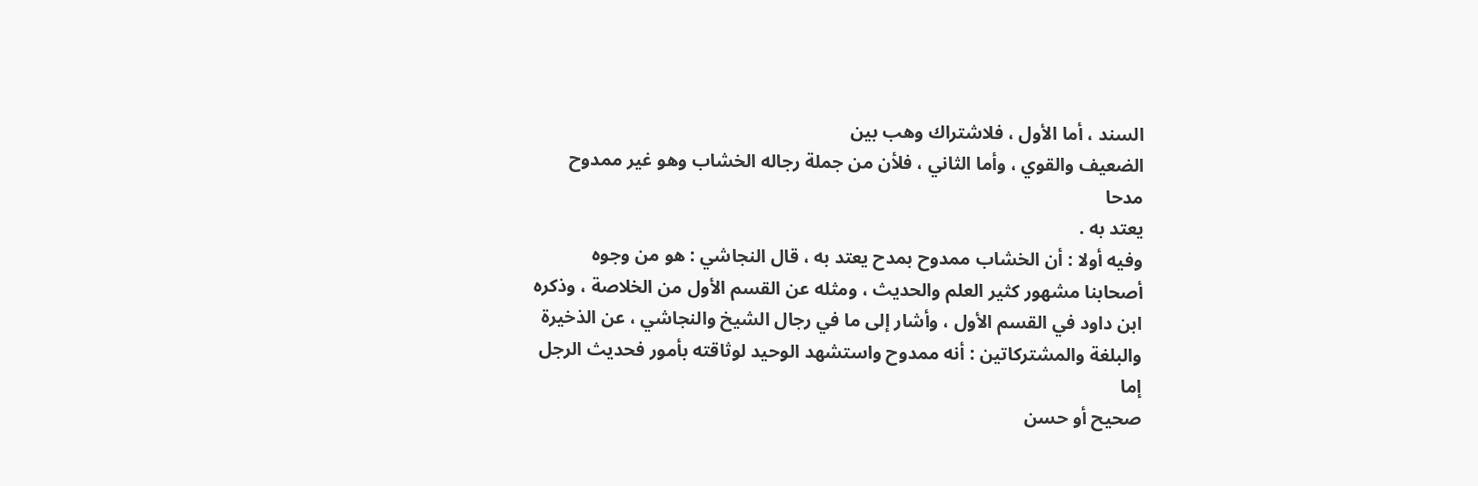السند ، أما الأول ، فلاشتراك وهب بين
الضعيف والقوي ، وأما الثاني ، فلأن من جملة رجاله الخشاب وهو غير ممدوح مدحا
يعتد به .
وفيه أولا : أن الخشاب ممدوح بمدح يعتد به ، قال النجاشي : هو من وجوه
أصحابنا مشهور كثير العلم والحديث ، ومثله عن القسم الأول من الخلاصة ، وذكره
ابن داود في القسم الأول ، وأشار إلى ما في رجال الشيخ والنجاشي ، عن الذخيرة
والبلغة والمشتركاتين : أنه ممدوح واستشهد الوحيد لوثاقته بأمور فحديث الرجل إما
صحيح أو حسن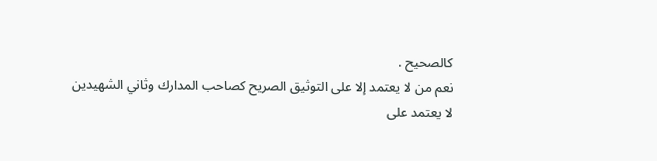كالصحيح .
نعم من لا يعتمد إلا على التوثيق الصريح كصاحب المدارك وثاني الشهيدين
لا يعتمد على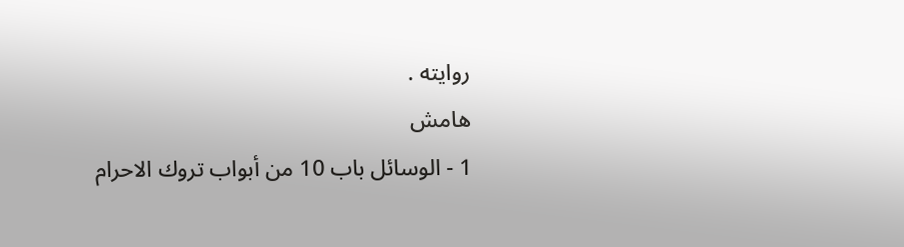روايته .
هامش
1 - الوسائل باب 10 من أبواب تروك الاحرام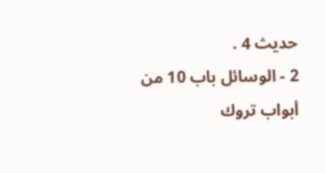حديث 4 .
2 - الوسائل باب 10 من أبواب تروك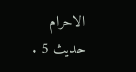الاحرام حديث 5 .